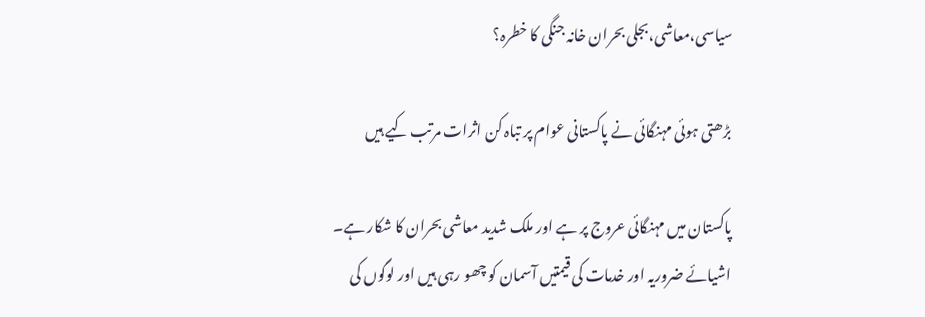سیاسی،معاشی،بجلی بحران خانہ جنگی کا خطرہ؟

بڑھتی ہوئی مہنگائی نے پاکستانی عوام پر تباہ کن اثرات مرتب کیے ہیں

پاکستان میں مہنگائی عروج پر ہے اور ملک شدید معاشی بحران کا شکار ہے۔ اشیائے ضروریہ اور خدمات کی قیمتیں آسمان کو چھو رہی ہیں اور لوگوں کی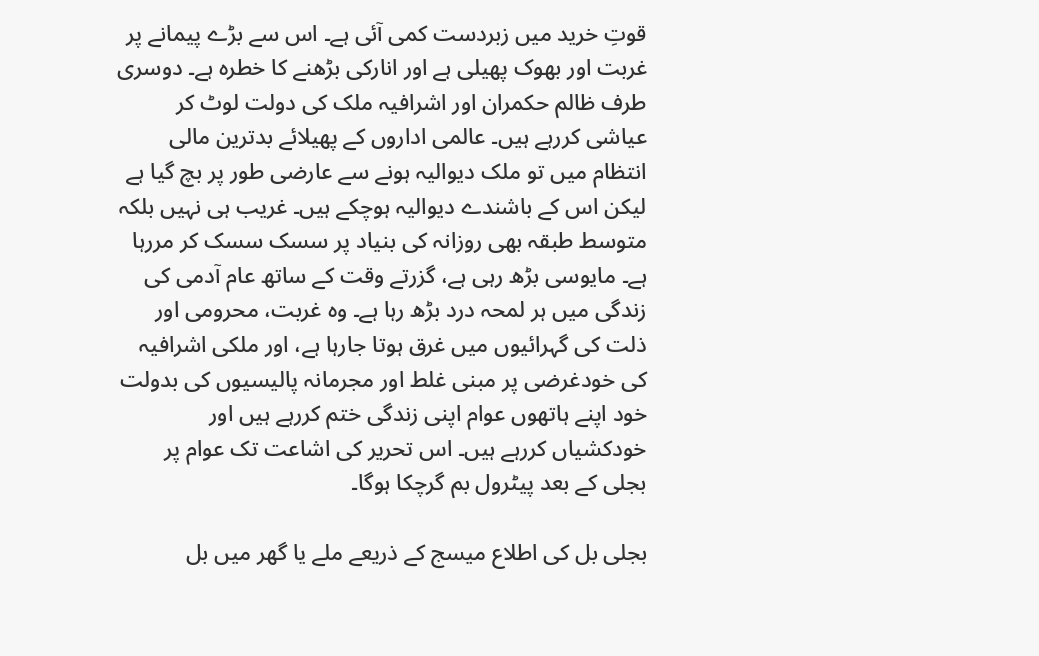قوتِ خرید میں زبردست کمی آئی ہے۔ اس سے بڑے پیمانے پر غربت اور بھوک پھیلی ہے اور انارکی بڑھنے کا خطرہ ہے۔ دوسری طرف ظالم حکمران اور اشرافیہ ملک کی دولت لوٹ کر عیاشی کررہے ہیں۔ عالمی اداروں کے پھیلائے بدترین مالی انتظام میں تو ملک دیوالیہ ہونے سے عارضی طور پر بچ گیا ہے لیکن اس کے باشندے دیوالیہ ہوچکے ہیں۔ غریب ہی نہیں بلکہ متوسط طبقہ بھی روزانہ کی بنیاد پر سسک سسک کر مررہا ہے۔ مایوسی بڑھ رہی ہے، گزرتے وقت کے ساتھ عام آدمی کی زندگی میں ہر لمحہ درد بڑھ رہا ہے۔ وہ غربت، محرومی اور ذلت کی گہرائیوں میں غرق ہوتا جارہا ہے، اور ملکی اشرافیہ کی خودغرضی پر مبنی غلط اور مجرمانہ پالیسیوں کی بدولت خود اپنے ہاتھوں عوام اپنی زندگی ختم کررہے ہیں اور خودکشیاں کررہے ہیں۔ اس تحریر کی اشاعت تک عوام پر بجلی کے بعد پیٹرول بم گرچکا ہوگا۔

بجلی بل کی اطلاع میسج کے ذریعے ملے یا گھر میں بل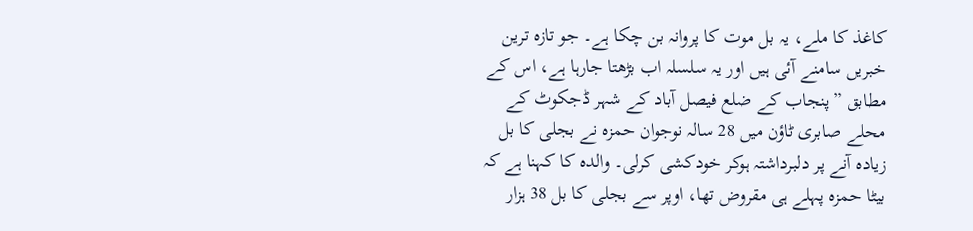کاغذ کا ملے، یہ بل موت کا پروانہ بن چکا ہے۔ جو تازہ ترین خبریں سامنے آئی ہیں اور یہ سلسلہ اب بڑھتا جارہا ہے، اس کے مطابق ”پنجاب کے ضلع فیصل آباد کے شہر ڈجکوٹ کے محلے صابری ٹاؤن میں 28 سالہ نوجوان حمزہ نے بجلی کا بل زیادہ آنے پر دلبرداشتہ ہوکر خودکشی کرلی۔ والدہ کا کہنا ہے کہ بیٹا حمزہ پہلے ہی مقروض تھا، اوپر سے بجلی کا بل 38 ہزار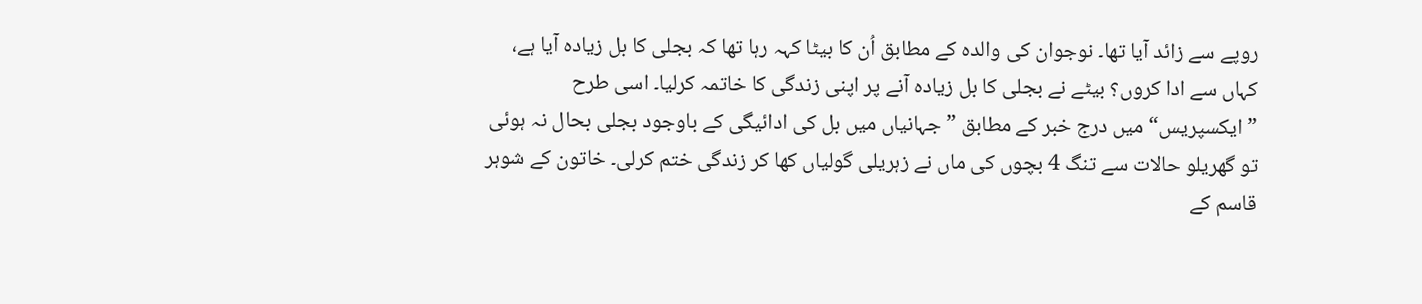روپے سے زائد آیا تھا۔ نوجوان کی والدہ کے مطابق اُن کا بیٹا کہہ رہا تھا کہ بجلی کا بل زیادہ آیا ہے، کہاں سے ادا کروں؟ بیٹے نے بجلی کا بل زیادہ آنے پر اپنی زندگی کا خاتمہ کرلیا۔ اسی طرح ”ایکسپریس“ میں درج خبر کے مطابق ”جہانیاں میں بل کی ادائیگی کے باوجود بجلی بحال نہ ہوئی تو گھریلو حالات سے تنگ 4 بچوں کی ماں نے زہریلی گولیاں کھا کر زندگی ختم کرلی۔ خاتون کے شوہر قاسم کے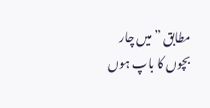مطابق ”میں چار بچوں کا باپ ہوں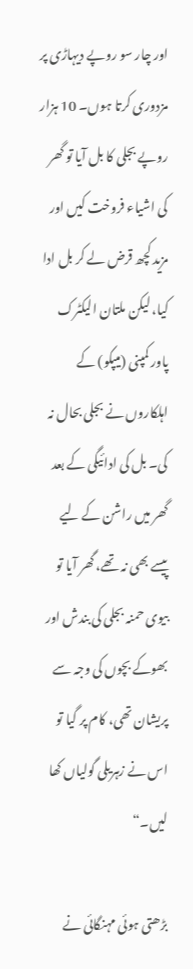اور چار سو روپے دیہاڑی پر مزدوری کرتا ہوں۔ 10 ہزار روپے بجلی کا بل آیا تو گھر کی اشیاء فروخت کیں اور مزید کچھ قرض لے کر بل ادا کیا، لیکن ملتان الیکٹرک پاور کمپنی (میپکو) کے اہلکاروں نے بجلی بحال نہ کی۔ بل کی ادائیگی کے بعد گھر میں راشن کے لیے پیسے بھی نہ تھے، گھر آیا تو بیوی حمنہ بجلی کی بندش اور بھوکے بچوں کی وجہ سے پریشان تھی، کام پر گیا تو اس نے زہریلی گولیاں کھا لیں۔“

بڑھتی ہوئی مہنگائی نے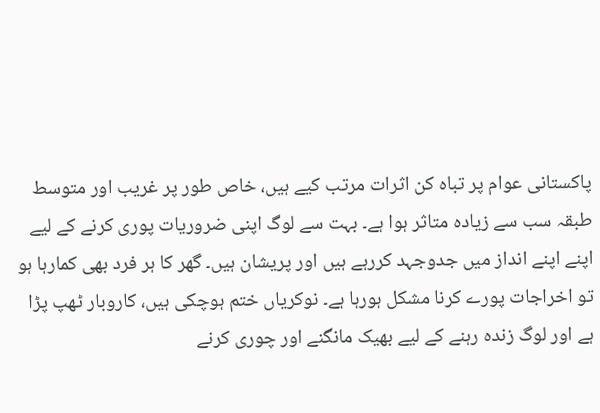پاکستانی عوام پر تباہ کن اثرات مرتب کیے ہیں، خاص طور پر غریب اور متوسط طبقہ سب سے زیادہ متاثر ہوا ہے۔ بہت سے لوگ اپنی ضروریات پوری کرنے کے لیے اپنے اپنے انداز میں جدوجہد کررہے ہیں اور پریشان ہیں۔ گھر کا ہر فرد بھی کمارہا ہو تو اخراجات پورے کرنا مشکل ہورہا ہے۔ نوکریاں ختم ہوچکی ہیں، کاروبار ٹھپ پڑا ہے اور لوگ زندہ رہنے کے لیے بھیک مانگنے اور چوری کرنے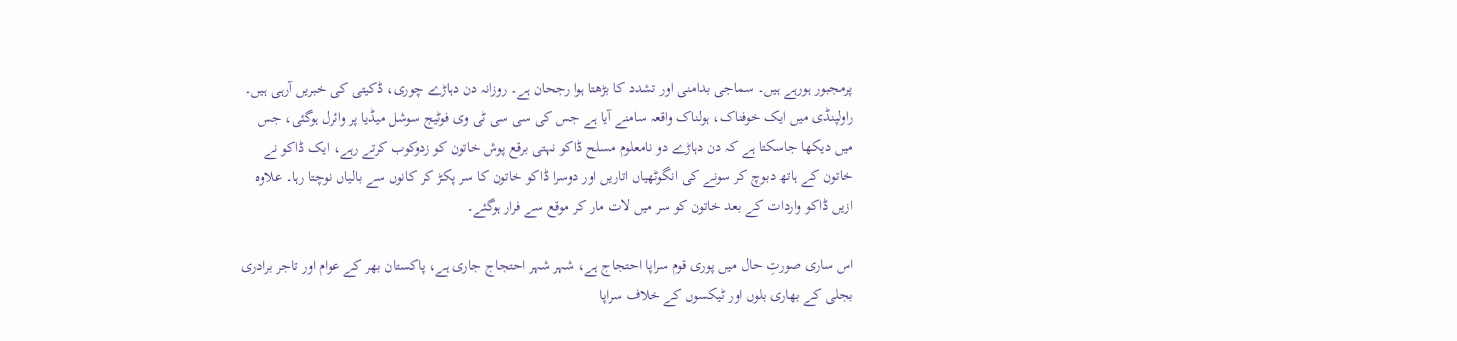پرمجبور ہورہے ہیں۔ سماجی بدامنی اور تشدد کا بڑھتا ہوا رجحان ہے۔ روزانہ دن دہاڑے چوری، ڈکیتی کی خبریں آرہی ہیں۔ راولپنڈی میں ایک خوفناک، ہولناک واقعہ سامنے آیا ہے جس کی سی سی ٹی وی فوٹیج سوشل میڈیا پر وائرل ہوگئی، جس میں دیکھا جاسکتا ہے کہ دن دہاڑے دو نامعلوم مسلح ڈاکو نہتی برقع پوش خاتون کو زدوکوب کرتے رہے، ایک ڈاکو نے خاتون کے ہاتھ دبوچ کر سونے کی انگوٹھیاں اتاریں اور دوسرا ڈاکو خاتون کا سر پکڑ کر کانوں سے بالیاں نوچتا رہا۔ علاوہ ازیں ڈاکو واردات کے بعد خاتون کو سر میں لات مار کر موقع سے فرار ہوگئے۔

اس ساری صورتِ حال میں پوری قوم سراپا احتجاج ہے، شہر شہر احتجاج جاری ہے، پاکستان بھر کے عوام اور تاجر برادری بجلی کے بھاری بلوں اور ٹیکسوں کے خلاف سراپا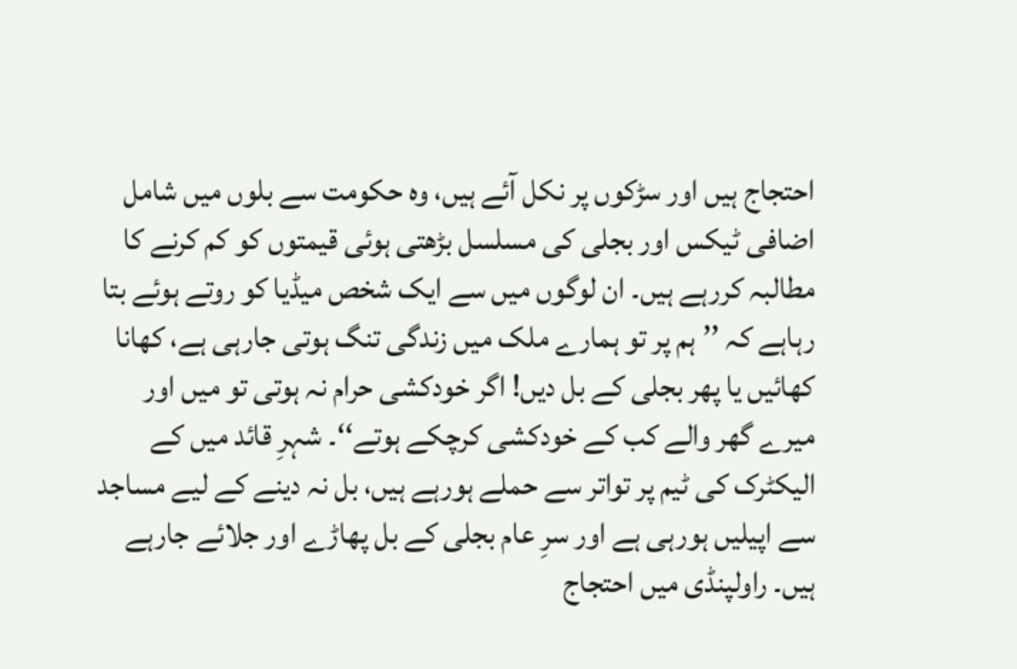احتجاج ہیں اور سڑکوں پر نکل آئے ہیں، وہ حکومت سے بلوں میں شامل اضافی ٹیکس اور بجلی کی مسلسل بڑھتی ہوئی قیمتوں کو کم کرنے کا مطالبہ کررہے ہیں۔ ان لوگوں میں سے ایک شخص میڈیا کو روتے ہوئے بتا رہاہے کہ ’’ہم پر تو ہمارے ملک میں زندگی تنگ ہوتی جارہی ہے، کھانا کھائیں یا پھر بجلی کے بل دیں! اگر خودکشی حرام نہ ہوتی تو میں اور میرے گھر والے کب کے خودکشی کرچکے ہوتے‘‘۔ شہرِ قائد میں کے الیکٹرک کی ٹیم پر تواتر سے حملے ہورہے ہیں، بل نہ دینے کے لیے مساجد سے اپیلیں ہورہی ہے اور سرِ عام بجلی کے بل پھاڑے اور جلائے جارہے ہیں۔ راولپنڈی میں احتجاج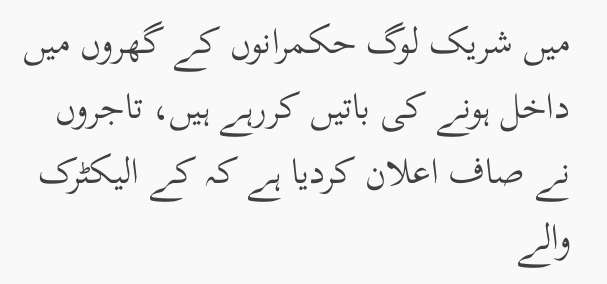میں شریک لوگ حکمرانوں کے گھروں میں داخل ہونے کی باتیں کررہے ہیں، تاجروں نے صاف اعلان کردیا ہے کہ کے الیکٹرک والے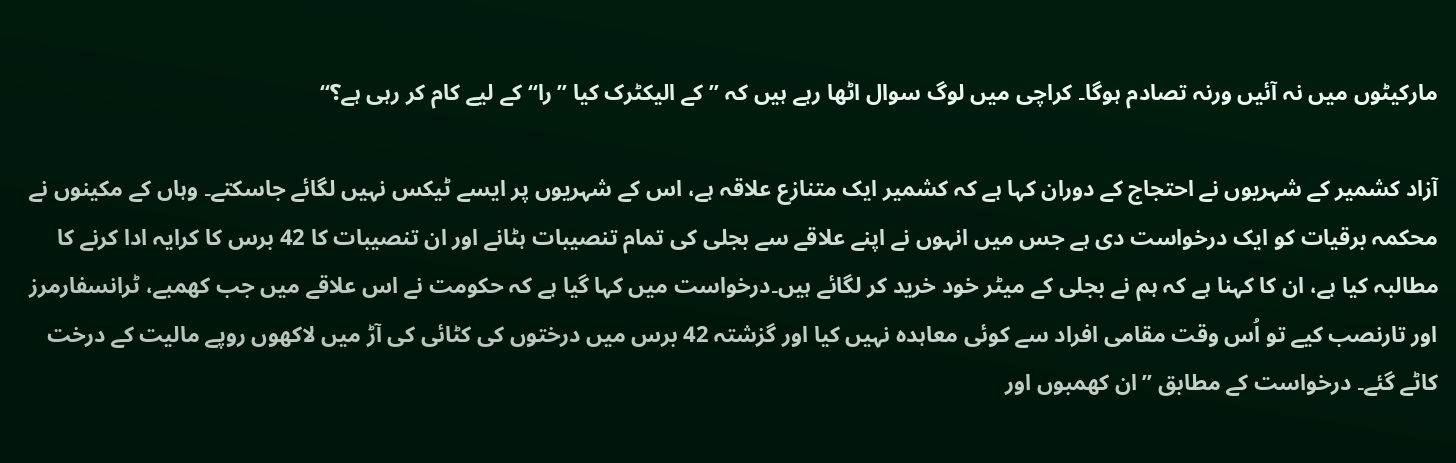مارکیٹوں میں نہ آئیں ورنہ تصادم ہوگا۔ کراچی میں لوگ سوال اٹھا رہے ہیں کہ ’’کے الیکٹرک کیا ’’را‘‘ کے لیے کام کر رہی ہے؟‘‘

آزاد کشمیر کے شہریوں نے احتجاج کے دوران کہا ہے کہ کشمیر ایک متنازع علاقہ ہے، اس کے شہریوں پر ایسے ٹیکس نہیں لگائے جاسکتے۔ وہاں کے مکینوں نے محکمہ برقیات کو ایک درخواست دی ہے جس میں انہوں نے اپنے علاقے سے بجلی کی تمام تنصیبات ہٹانے اور ان تنصیبات کا 42 برس کا کرایہ ادا کرنے کا مطالبہ کیا ہے، ان کا کہنا ہے کہ ہم نے بجلی کے میٹر خود خرید کر لگائے ہیں۔درخواست میں کہا گیا ہے کہ حکومت نے اس علاقے میں جب کھمبے، ٹرانسفارمرز اور تارنصب کیے تو اُس وقت مقامی افراد سے کوئی معاہدہ نہیں کیا اور گزشتہ 42 برس میں درختوں کی کٹائی کی آڑ میں لاکھوں روپے مالیت کے درخت کاٹے گئے۔ درخواست کے مطابق ”ان کھمبوں اور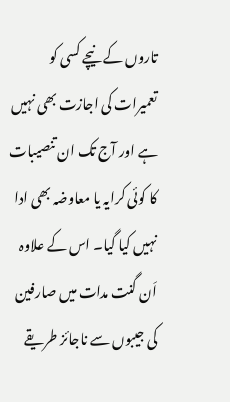تاروں کے نیچے کسی کو تعمیرات کی اجازت بھی نہیں ہے اور آج تک ان تنصیبات کا کوئی کرایہ یا معاوضہ بھی ادا نہیں کیا گیا۔ اس کے علاوہ اَن گنت مدات میں صارفین کی جیبوں سے ناجائز طریقے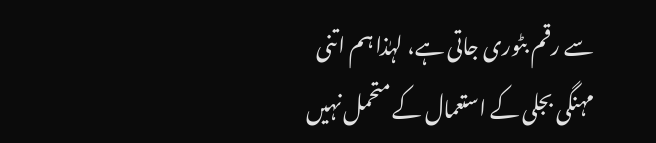سے رقم بٹوری جاتی ہے، لہٰذا ہم اتنی مہنگی بجلی کے استعمال کے متحمل نہیں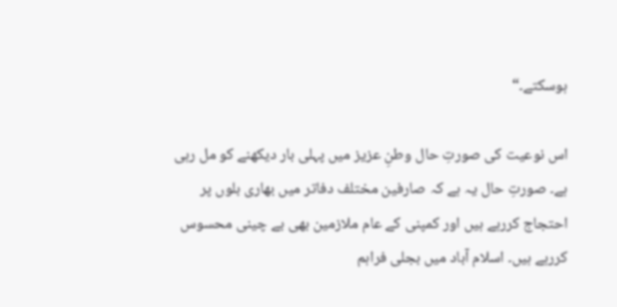ہوسکتے۔“

اس نوعیت کی صورتِ حال وطنِ عزیز میں پہلی بار دیکھنے کو مل رہی ہے۔ صورتِ حال یہ ہے کہ صارفین مختلف دفاتر میں بھاری بلوں پر احتجاج کررہے ہیں اور کمپنی کے عام ملازمین بھی بے چینی محسوس کررہے ہیں۔ اسلام آباد میں بجلی فراہم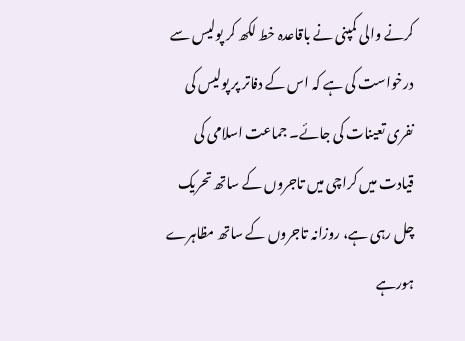کرنے والی کمپنی نے باقاعدہ خط لکھ کر پولیس سے درخواست کی ہے کہ اس کے دفاتر پر پولیس کی نفری تعینات کی جائے۔ جماعت اسلامی کی قیادت میں کراچی میں تاجروں کے ساتھ تحریک چل رہی ہے، روزانہ تاجروں کے ساتھ مظاہرے ہورہے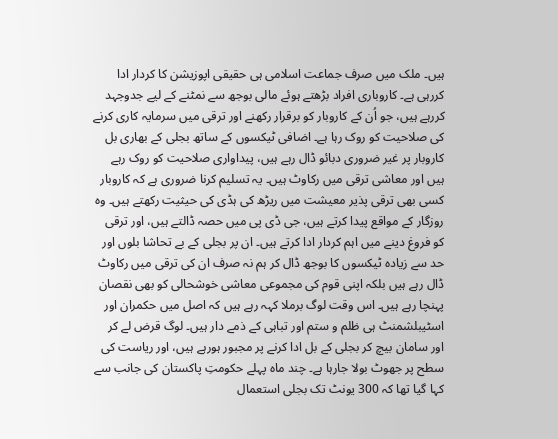ہیں۔ ملک میں صرف جماعت اسلامی ہی حقیقی اپوزیشن کا کردار ادا کررہی ہے۔ کاروباری افراد بڑھتے ہوئے مالی بوجھ سے نمٹنے کے لیے جدوجہد کررہے ہیں، جو اُن کے کاروبار کو برقرار رکھنے اور ترقی میں سرمایہ کاری کرنے کی صلاحیت کو روک رہا ہے۔ اضافی ٹیکسوں کے ساتھ بجلی کے بھاری بل کاروبار پر غیر ضروری دبائو ڈال رہے ہیں، پیداواری صلاحیت کو روک رہے ہیں اور معاشی ترقی میں رکاوٹ ہیں۔ یہ تسلیم کرنا ضروری ہے کہ کاروبار کسی بھی ترقی پذیر معیشت میں ریڑھ کی ہڈی کی حیثیت رکھتے ہیں۔ وہ روزگار کے مواقع پیدا کرتے ہیں، جی ڈی پی میں حصہ ڈالتے ہیں، اور ترقی کو فروغ دینے میں اہم کردار ادا کرتے ہیں۔ ان پر بجلی کے بے تحاشا بلوں اور حد سے زیادہ ٹیکسوں کا بوجھ ڈال کر ہم نہ صرف ان کی ترقی میں رکاوٹ ڈال رہے ہیں بلکہ اپنی قوم کی مجموعی معاشی خوشحالی کو بھی نقصان پہنچا رہے ہیں۔ اس وقت لوگ برملا کہہ رہے ہیں کہ اصل میں حکمران اور اسٹیبلشمنٹ ہی ظلم و ستم اور تباہی کے ذمے دار ہیں۔ لوگ قرض لے کر اور سامان بیچ کر بجلی کے بل ادا کرنے پر مجبور ہورہے ہیں، اور ریاست کی سطح پر جھوٹ بولا جارہا ہے۔ چند ماہ پہلے حکومتِ پاکستان کی جانب سے کہا گیا تھا کہ 300 یونٹ تک بجلی استعمال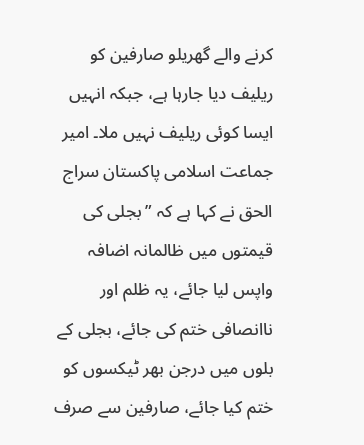کرنے والے گھریلو صارفین کو ریلیف دیا جارہا ہے، جبکہ انہیں ایسا کوئی ریلیف نہیں ملا۔ امیر جماعت اسلامی پاکستان سراج الحق نے کہا ہے کہ ”بجلی کی قیمتوں میں ظالمانہ اضافہ واپس لیا جائے، یہ ظلم اور ناانصافی ختم کی جائے، بجلی کے بلوں میں درجن بھر ٹیکسوں کو ختم کیا جائے، صارفین سے صرف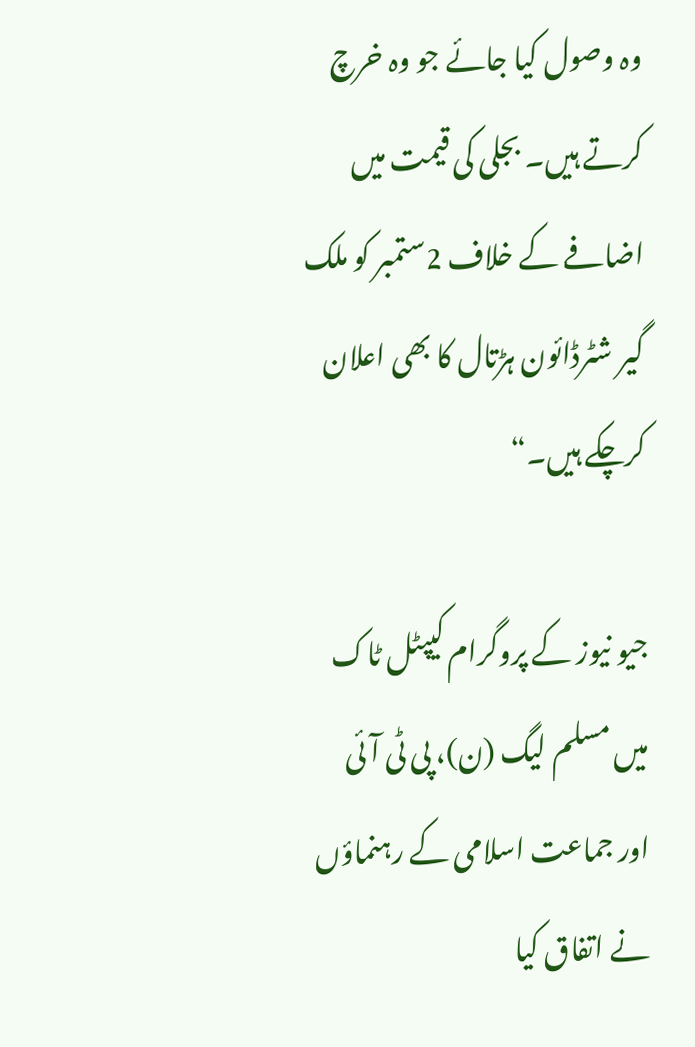وہ وصول کیا جائے جو وہ خرچ کرتے ہیں۔ بجلی کی قیمت میں اضافے کے خلاف 2ستمبر کو ملک گیر شٹرڈائون ہڑتال کا بھی اعلان کرچکے ہیں۔“

جیو نیوز کے پروگرام کیپٹل ٹاک میں مسلم لیگ (ن)، پی ٹی آئی اور جماعت اسلامی کے رہنماؤں نے اتفاق کیا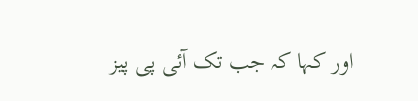اور کہا کہ جب تک آئی پی پیز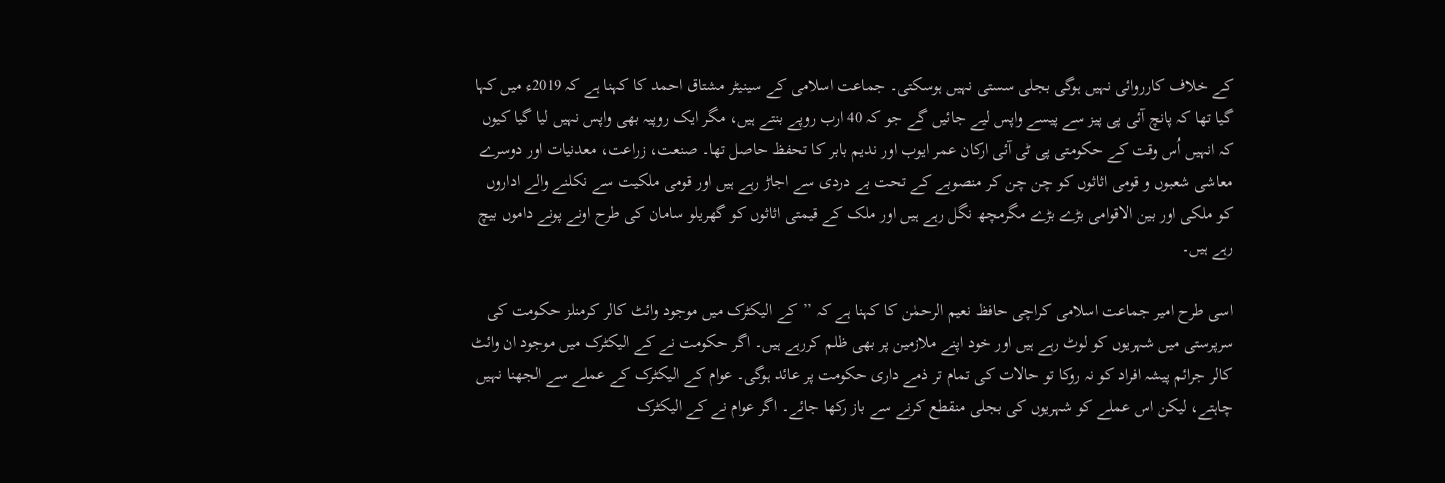کے خلاف کارروائی نہیں ہوگی بجلی سستی نہیں ہوسکتی۔ جماعت اسلامی کے سینیٹر مشتاق احمد کا کہنا ہے کہ 2019ء میں کہا گیا تھا کہ پانچ آئی پی پیز سے پیسے واپس لیے جائیں گے جو کہ 40 ارب روپے بنتے ہیں، مگر ایک روپیہ بھی واپس نہیں لیا گیا کیوں کہ انہیں اُس وقت کے حکومتی پی ٹی آئی ارکان عمر ایوب اور ندیم بابر کا تحفظ حاصل تھا۔ صنعت، زراعت، معدنیات اور دوسرے معاشی شعبوں و قومی اثاثوں کو چن چن کر منصوبے کے تحت بے دردی سے اجاڑ رہے ہیں اور قومی ملکیت سے نکلنے والے اداروں کو ملکی اور بین الاقوامی بڑے بڑے مگرمچھ نگل رہے ہیں اور ملک کے قیمتی اثاثوں کو گھریلو سامان کی طرح اونے پونے داموں بیچ رہے ہیں۔

اسی طرح امیر جماعت اسلامی کراچی حافظ نعیم الرحمٰن کا کہنا ہے کہ ’’کے الیکٹرک میں موجود وائٹ کالر کرمنلز حکومت کی سرپرستی میں شہریوں کو لوٹ رہے ہیں اور خود اپنے ملازمین پر بھی ظلم کررہے ہیں۔ اگر حکومت نے کے الیکٹرک میں موجود ان وائٹ کالر جرائم پیشہ افراد کو نہ روکا تو حالات کی تمام تر ذمے داری حکومت پر عائد ہوگی۔ عوام کے الیکٹرک کے عملے سے الجھنا نہیں چاہتے، لیکن اس عملے کو شہریوں کی بجلی منقطع کرنے سے باز رکھا جائے۔ اگر عوام نے کے الیکٹرک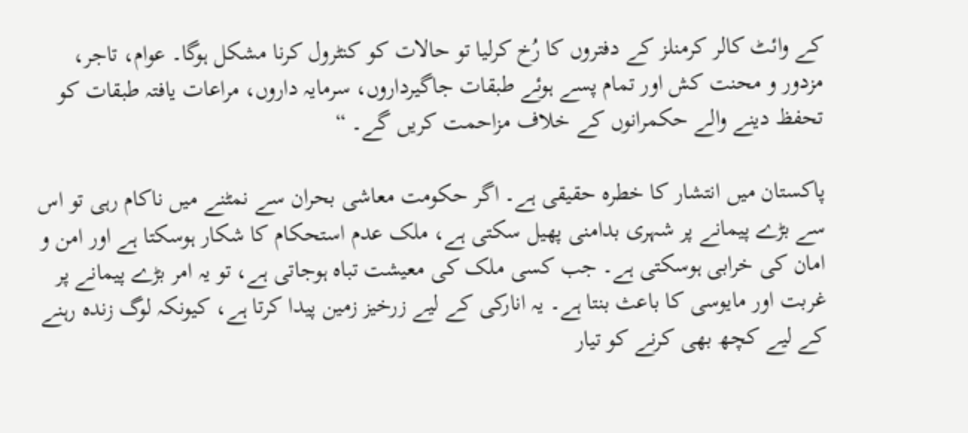کے وائٹ کالر کرمنلز کے دفتروں کا رُخ کرلیا تو حالات کو کنٹرول کرنا مشکل ہوگا۔ عوام، تاجر، مزدور و محنت کش اور تمام پسے ہوئے طبقات جاگیرداروں، سرمایہ داروں، مراعات یافتہ طبقات کو تحفظ دینے والے حکمرانوں کے خلاف مزاحمت کریں گے۔ “

پاکستان میں انتشار کا خطرہ حقیقی ہے۔ اگر حکومت معاشی بحران سے نمٹنے میں ناکام رہی تو اس سے بڑے پیمانے پر شہری بدامنی پھیل سکتی ہے، ملک عدم استحکام کا شکار ہوسکتا ہے اور امن و امان کی خرابی ہوسکتی ہے۔ جب کسی ملک کی معیشت تباہ ہوجاتی ہے، تو یہ امر بڑے پیمانے پر غربت اور مایوسی کا باعث بنتا ہے۔ یہ انارکی کے لیے زرخیز زمین پیدا کرتا ہے، کیونکہ لوگ زندہ رہنے کے لیے کچھ بھی کرنے کو تیار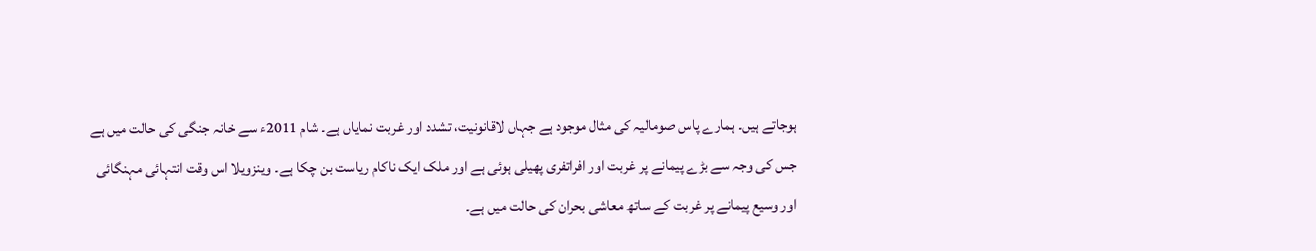ہوجاتے ہیں۔ ہمارے پاس صومالیہ کی مثال موجود ہے جہاں لاقانونیت، تشدد اور غربت نمایاں ہے۔ شام 2011ء سے خانہ جنگی کی حالت میں ہے جس کی وجہ سے بڑے پیمانے پر غربت اور افراتفری پھیلی ہوئی ہے اور ملک ایک ناکام ریاست بن چکا ہے۔ وینزویلا اس وقت انتہائی مہنگائی اور وسیع پیمانے پر غربت کے ساتھ معاشی بحران کی حالت میں ہے۔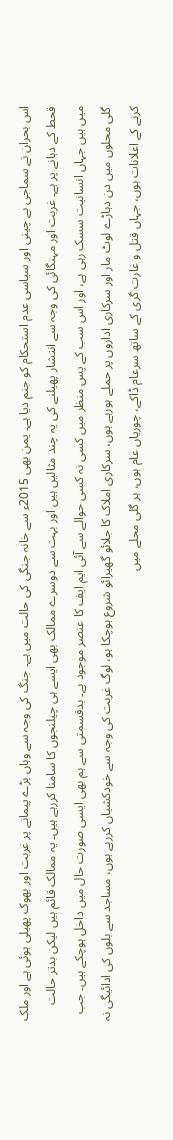اس بحران نے سماجی بے چینی اور سیاسی عدم استحکام کو جنم دیا ہے۔ یمن بھی 2015ء سے خانہ جنگی کی حالت میں ہے۔ جنگ کی وجہ سے وہاں بڑے پیمانے پر غربت اور بھوک پھیلی ہوئی ہے اور ملک قحط کے دہانے پر ہے۔ غربت اور مہنگائی کی وجہ سے انتشار پھیلنے کی یہ چند مثالیں ہیں اور بہت سے دوسرے ممالک بھی ایسے ہی چیلنجوں کا سامنا کررہے ہیں۔ یہ ممالک قائم ہیں لیکن بدتر حالت میں ہیں جہاں انسانیت سسک رہی ہے، اور اس سب کے پس منظر میں کسی نہ کسی حوالے سے آئی ایم ایف کا عنصر موجود ہے۔ بدقسمتی سے ہم بھی ایسی صورت حال میں داخل ہوچکے ہیں۔ جب گلی محلوں میں دن دہاڑے لوٹ مار اور سرکاری اداروں پر حملے ہورہے ہوں، سرکاری املاک کا جلائو گھیرائو شروع ہوچکا ہو، لوگ غربت کی وجہ سے خودکشیاں کررہے ہوں، مساجد سے بلوں کی ادائیگی نہ کرنے کے اعلانات ہوں، جہاں قتل و غارت گری کے ساتھ سرعام ڈاکے، چوریاں عام ہوں، ہر گلی محلے میں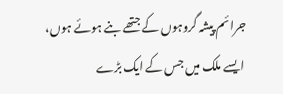جرائم پیشہ گروہوں کے جتھے بنے ہوئے ہوں، ایسے ملک میں جس کے ایک بڑے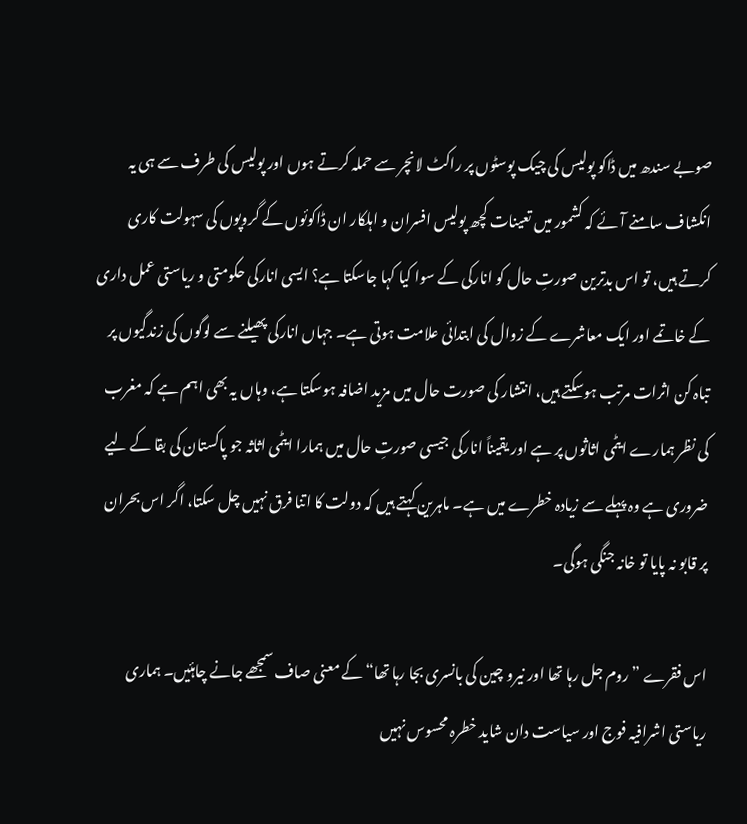صوبے سندھ میں ڈاکو پولیس کی چیک پوسٹوں پر راکٹ لانچر سے حملہ کرتے ہوں اور پولیس کی طرف سے ہی یہ انکشاف سامنے آئے کہ کشمور میں تعینات کچھ پولیس افسران و اہلکار ان ڈاکوئوں کے گروپوں کی سہولت کاری کرتے ہیں، تو اس بدترین صورتِ حال کو انارکی کے سوا کیا کہا جاسکتا ہے؟ ایسی انارکی حکومتی و ریاستی عمل داری کے خاتمے اور ایک معاشرے کے زوال کی ابتدائی علامت ہوتی ہے۔ جہاں انارکی پھیلنے سے لوگوں کی زندگیوں پر تباہ کن اثرات مرتب ہوسکتے ہیں، انتشار کی صورت حال میں مزید اضافہ ہوسکتا ہے، وہاں یہ بھی اہم ہے کہ مغرب کی نظر ہمارے ایٹمی اثاثوں پر ہے اور یقیناً انارکی جیسی صورتِ حال میں ہمارا ایٹمی اثاثہ جو پاکستان کی بقا کے لیے ضروری ہے وہ پہلے سے زیادہ خطرے میں ہے۔ ماہرین کہتے ہیں کہ دولت کا اتنا فرق نہیں چل سکتا، اگر اس بحران پر قابو نہ پایا تو خانہ جنگی ہوگی۔

اس فقرے ”روم جل رہا تھا اور نیرو چین کی بانسری بجا رہا تھا“ کے معنی صاف سمجھے جانے چاہئیں۔ ہماری ریاستی اشرافیہ فوج اور سیاست دان شاید خطرہ محسوس نہیں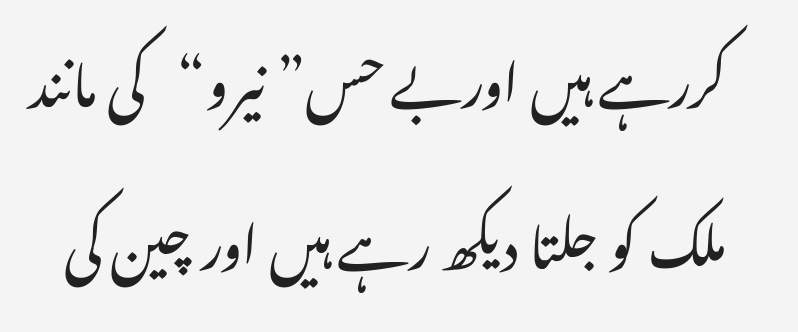کررہے ہیں اوربے حس”نیرو“کی مانند ملک کو جلتا دیکھ رہے ہیں اور چین کی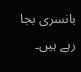بانسری بجا رہے ہیں۔